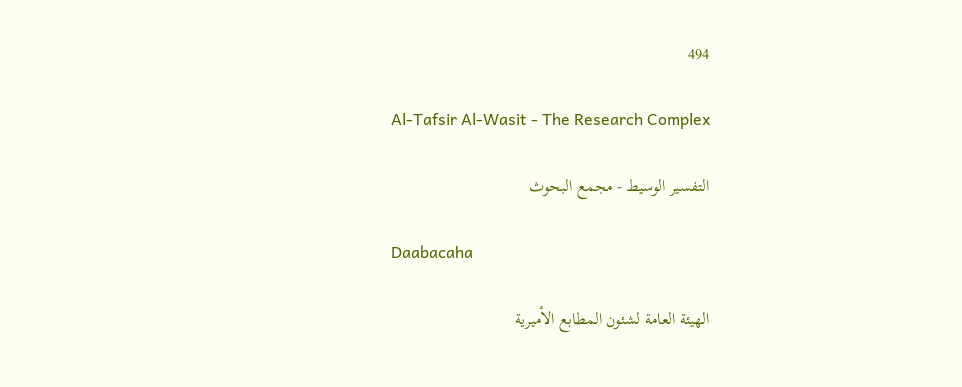494

Al-Tafsir Al-Wasit - The Research Complex

التفسير الوسيط - مجمع البحوث

Daabacaha

الهيئة العامة لشئون المطابع الأميرية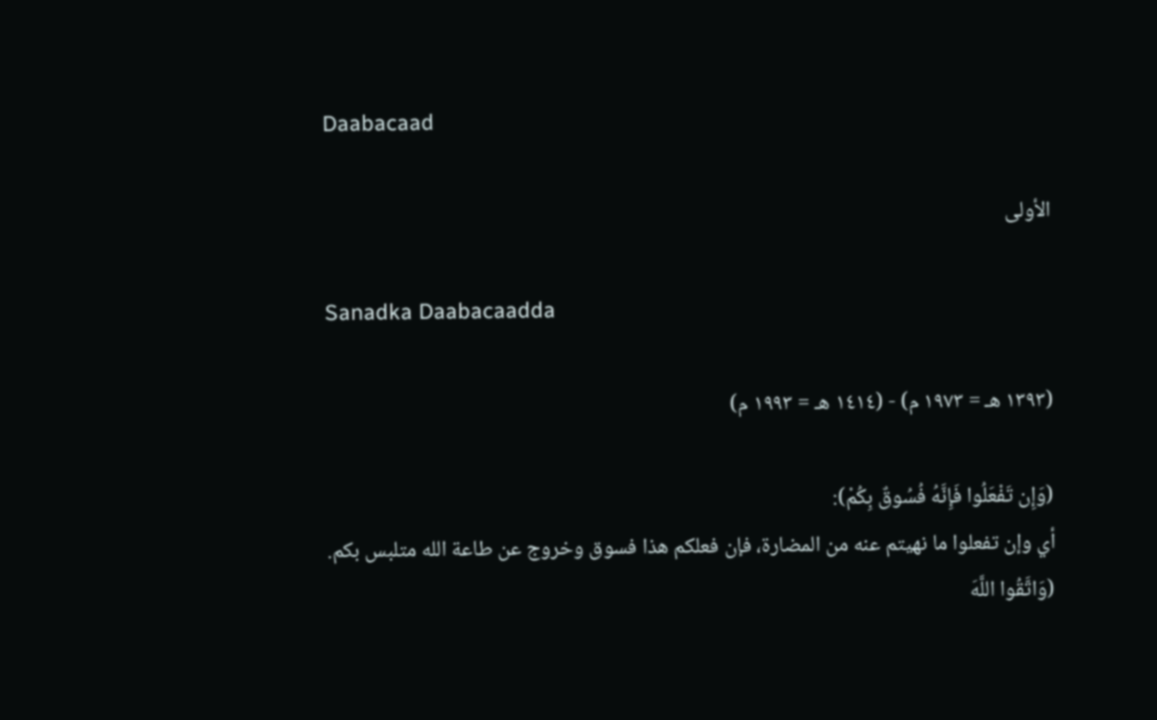Daabacaad

الأولى

Sanadka Daabacaadda

(١٣٩٣ هـ = ١٩٧٣ م) - (١٤١٤ هـ = ١٩٩٣ م)

(وَإِن تَفْعَلُوا فَإِنَّهُ فُسُوقٌ بِكُمْ):
أي وإن تفعلوا ما نهيتم عنه من المضارة، فإن فعلكم هذا فسوق وخروج عن طاعة الله متلبس بكم.
(وَاتَّقُوا اللَّهَ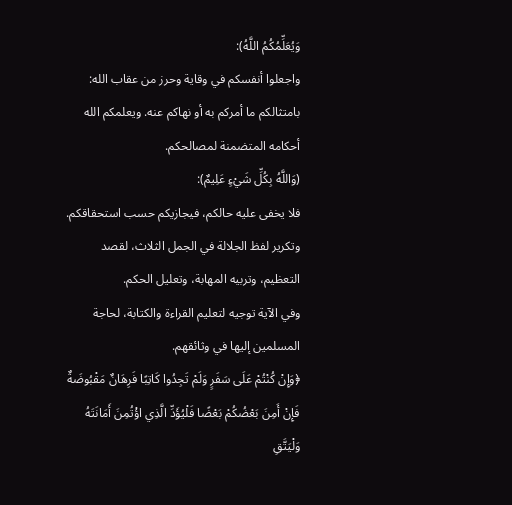وَيُعَلِّمُكُمُ اللَّهُ):
واجعلوا أنفسكم في وقاية وحرز من عقاب الله: بامتثالكم ما أمركم به أو نهاكم عنه. ويعلمكم الله أحكامه المتضمنة لمصالحكم.
(وَاللَّهُ بِكُلِّ شَيْءٍ عَلِيمٌ):
فلا يخفى عليه حالكم، فيجازيكم حسب استحقاقكم.
وتكرير لفظ الجلالة في الجمل الثلاث، لقصد التعظيم، وتربيه المهابة، وتعليل الحكم.
وفي الآية توجيه لتعليم القراءة والكتابة، لحاجة المسلمين إليها في وثائقهم.
﴿وَإِنْ كُنْتُمْ عَلَى سَفَرٍ وَلَمْ تَجِدُوا كَاتِبًا فَرِهَانٌ مَقْبُوضَةٌ فَإِنْ أَمِنَ بَعْضُكُمْ بَعْضًا فَلْيُؤَدِّ الَّذِي اؤْتُمِنَ أَمَانَتَهُ وَلْيَتَّقِ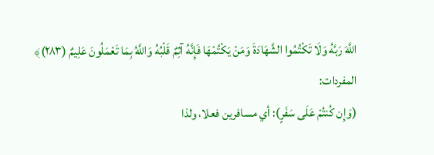اللَّهَ رَبَّهُ وَلَا تَكْتُمُوا الشَّهَادَةَ وَمَنْ يَكْتُمْهَا فَإِنَّهُ آثِمٌ قَلْبُهُ وَاللَّهُ بِمَا تَعْمَلُونَ عَلِيمٌ (٢٨٣)﴾
المفردات:
(وَإِن كُنتُمْ عَلَى سَفَرٍ): أي مسافرين فعلا، ولذا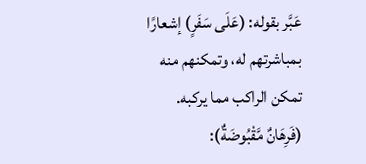عَبَّر بقوله: (عَلَى سَفَرٍ) إشعارًا بمباشرتهم له، وتمكنهم منه تمكن الراكب مما يركبه.
(فَرِهَانٌ مَّقْبُوضَةٌ):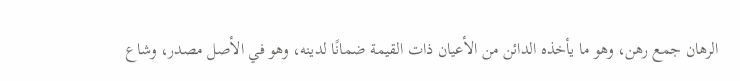الرهان جمع رهن، وهو ما يأخذه الدائن من الأعيان ذات القيمة ضمانًا لدينه، وهو في الأصل مصدر، وشاع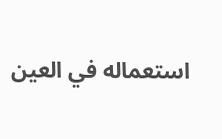استعماله في العين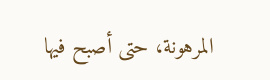المرهونة، حتى أصبح فيها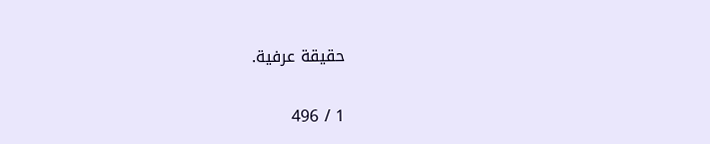حقيقة عرفية.

1 / 496